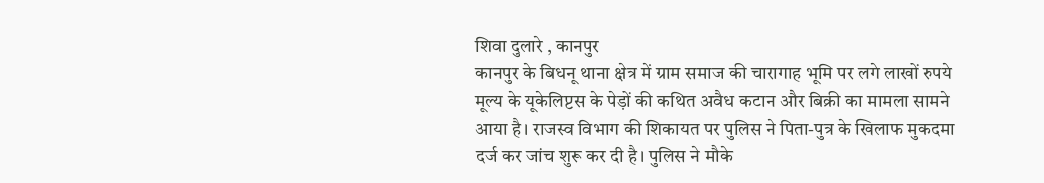शिवा दुलारे , कानपुर
कानपुर के बिधनू थाना क्षेत्र में ग्राम समाज की चारागाह भूमि पर लगे लाखों रुपये मूल्य के यूकेलिप्टस के पेड़ों की कथित अवैध कटान और बिक्री का मामला सामने आया है। राजस्व विभाग की शिकायत पर पुलिस ने पिता-पुत्र के खिलाफ मुकदमा दर्ज कर जांच शुरू कर दी है। पुलिस ने मौके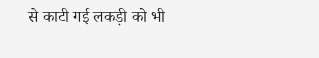से काटी गई लकड़ी को भी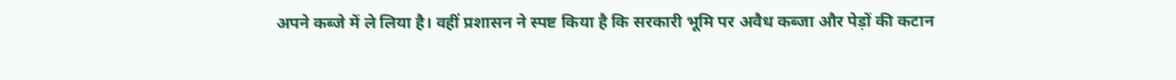अपने कब्जे में ले लिया है। वहीं प्रशासन ने स्पष्ट किया है कि सरकारी भूमि पर अवैध कब्जा और पेड़ों की कटान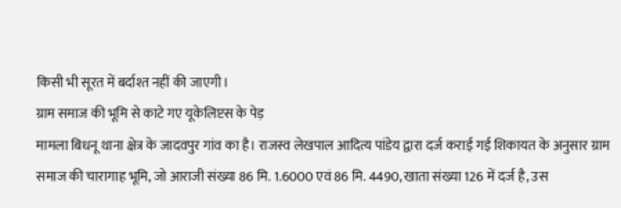किसी भी सूरत में बर्दाश्त नहीं की जाएगी।
ग्राम समाज की भूमि से काटे गए यूकेलिप्टस के पेड़
मामला बिधनू थाना क्षेत्र के जादवपुर गांव का है। राजस्व लेखपाल आदित्य पांडेय द्वारा दर्ज कराई गई शिकायत के अनुसार ग्राम समाज की चारागाह भूमि, जो आराजी संख्या 86 मि. 1.6000 एवं 86 मि. 4490, खाता संख्या 126 में दर्ज है, उस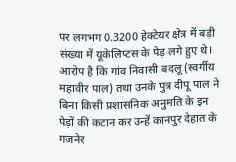पर लगभग 0.3200 हेक्टेयर क्षेत्र में बड़ी संख्या में यूकेलिप्टस के पेड़ लगे हुए थे। आरोप है कि गांव निवासी बदलू (स्वर्गीय महावीर पाल) तथा उनके पुत्र दीपू पाल ने बिना किसी प्रशासनिक अनुमति के इन पेड़ों की कटान कर उन्हें कानपुर देहात के गजनेर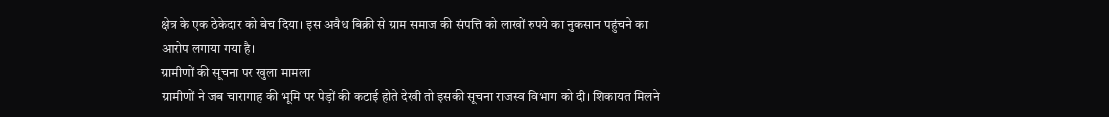क्षेत्र के एक ठेकेदार को बेच दिया। इस अवैध बिक्री से ग्राम समाज की संपत्ति को लाखों रुपये का नुकसान पहुंचने का आरोप लगाया गया है।
ग्रामीणों की सूचना पर खुला मामला
ग्रामीणों ने जब चारागाह की भूमि पर पेड़ों की कटाई होते देखी तो इसकी सूचना राजस्व विभाग को दी। शिकायत मिलने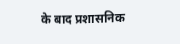के बाद प्रशासनिक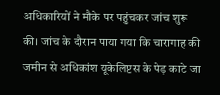अधिकारियों ने मौके पर पहुंचकर जांच शुरू की। जांच के दौरान पाया गया कि चारागाह की जमीन से अधिकांश यूकेलिप्टस के पेड़ काटे जा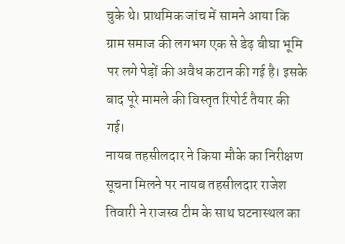चुके थे। प्राथमिक जांच में सामने आया कि ग्राम समाज की लगभग एक से डेढ़ बीघा भूमि पर लगे पेड़ों की अवैध कटान की गई है। इसके बाद पूरे मामले की विस्तृत रिपोर्ट तैयार की गई।
नायब तहसीलदार ने किया मौके का निरीक्षण
सूचना मिलने पर नायब तहसीलदार राजेश तिवारी ने राजस्व टीम के साथ घटनास्थल का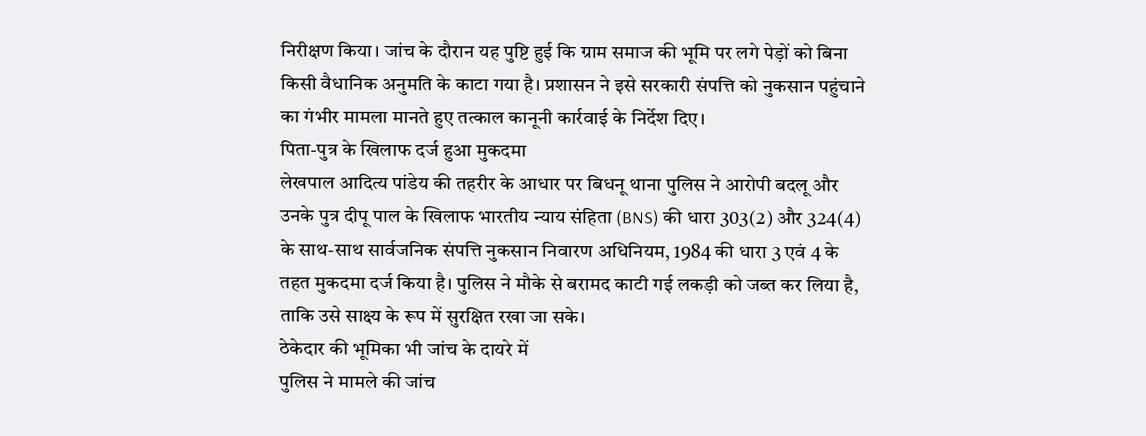निरीक्षण किया। जांच के दौरान यह पुष्टि हुई कि ग्राम समाज की भूमि पर लगे पेड़ों को बिना किसी वैधानिक अनुमति के काटा गया है। प्रशासन ने इसे सरकारी संपत्ति को नुकसान पहुंचाने का गंभीर मामला मानते हुए तत्काल कानूनी कार्रवाई के निर्देश दिए।
पिता-पुत्र के खिलाफ दर्ज हुआ मुकदमा
लेखपाल आदित्य पांडेय की तहरीर के आधार पर बिधनू थाना पुलिस ने आरोपी बदलू और उनके पुत्र दीपू पाल के खिलाफ भारतीय न्याय संहिता (BNS) की धारा 303(2) और 324(4) के साथ-साथ सार्वजनिक संपत्ति नुकसान निवारण अधिनियम, 1984 की धारा 3 एवं 4 के तहत मुकदमा दर्ज किया है। पुलिस ने मौके से बरामद काटी गई लकड़ी को जब्त कर लिया है, ताकि उसे साक्ष्य के रूप में सुरक्षित रखा जा सके।
ठेकेदार की भूमिका भी जांच के दायरे में
पुलिस ने मामले की जांच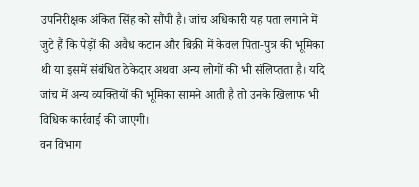उपनिरीक्षक अंकित सिंह को सौंपी है। जांच अधिकारी यह पता लगाने में जुटे हैं कि पेड़ों की अवैध कटान और बिक्री में केवल पिता-पुत्र की भूमिका थी या इसमें संबंधित ठेकेदार अथवा अन्य लोगों की भी संलिप्तता है। यदि जांच में अन्य व्यक्तियों की भूमिका सामने आती है तो उनके खिलाफ भी विधिक कार्रवाई की जाएगी।
वन विभाग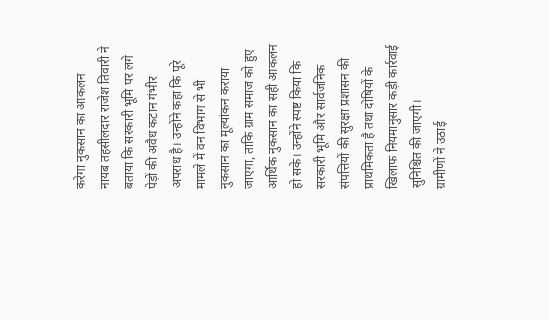करेगा नुकसान का आकलन
नायब तहसीलदार राजेश तिवारी ने बताया कि सरकारी भूमि पर लगे पेड़ों की अवैध कटान गंभीर अपराध है। उन्होंने कहा कि पूरे मामले में वन विभाग से भी नुकसान का मूल्यांकन कराया जाएगा, ताकि ग्राम समाज को हुए आर्थिक नुकसान का सही आकलन हो सके। उन्होंने स्पष्ट किया कि सरकारी भूमि और सार्वजनिक संपत्तियों की सुरक्षा प्रशासन की प्राथमिकता है तथा दोषियों के खिलाफ नियमानुसार कड़ी कार्रवाई सुनिश्चित की जाएगी।
ग्रामीणों ने उठाई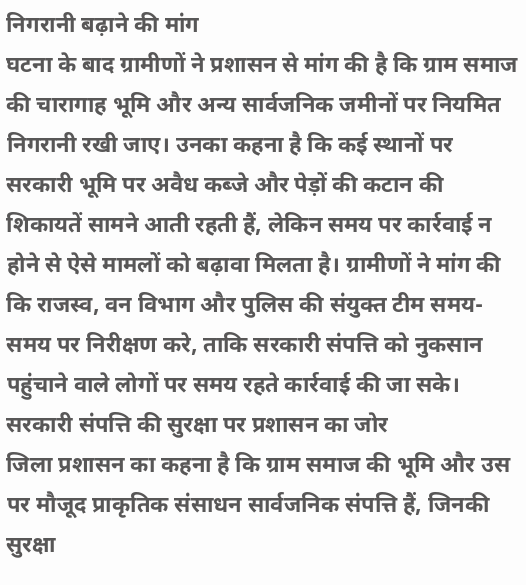निगरानी बढ़ाने की मांग
घटना के बाद ग्रामीणों ने प्रशासन से मांग की है कि ग्राम समाज की चारागाह भूमि और अन्य सार्वजनिक जमीनों पर नियमित निगरानी रखी जाए। उनका कहना है कि कई स्थानों पर सरकारी भूमि पर अवैध कब्जे और पेड़ों की कटान की शिकायतें सामने आती रहती हैं, लेकिन समय पर कार्रवाई न होने से ऐसे मामलों को बढ़ावा मिलता है। ग्रामीणों ने मांग की कि राजस्व, वन विभाग और पुलिस की संयुक्त टीम समय-समय पर निरीक्षण करे, ताकि सरकारी संपत्ति को नुकसान पहुंचाने वाले लोगों पर समय रहते कार्रवाई की जा सके।
सरकारी संपत्ति की सुरक्षा पर प्रशासन का जोर
जिला प्रशासन का कहना है कि ग्राम समाज की भूमि और उस पर मौजूद प्राकृतिक संसाधन सार्वजनिक संपत्ति हैं, जिनकी सुरक्षा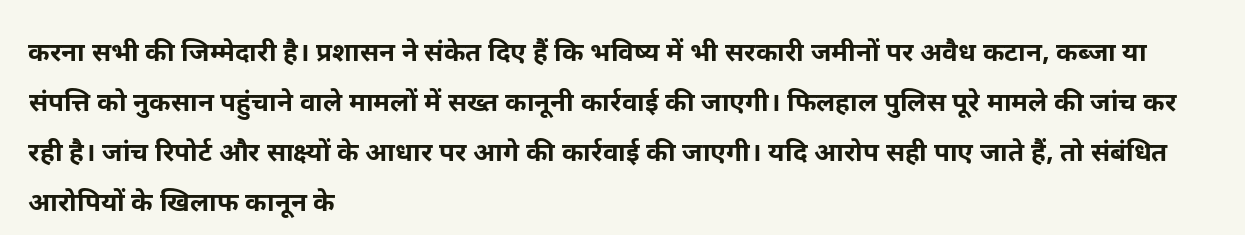करना सभी की जिम्मेदारी है। प्रशासन ने संकेत दिए हैं कि भविष्य में भी सरकारी जमीनों पर अवैध कटान, कब्जा या संपत्ति को नुकसान पहुंचाने वाले मामलों में सख्त कानूनी कार्रवाई की जाएगी। फिलहाल पुलिस पूरे मामले की जांच कर रही है। जांच रिपोर्ट और साक्ष्यों के आधार पर आगे की कार्रवाई की जाएगी। यदि आरोप सही पाए जाते हैं, तो संबंधित आरोपियों के खिलाफ कानून के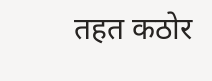तहत कठोर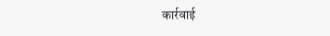कार्रवाई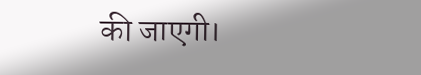की जाएगी।